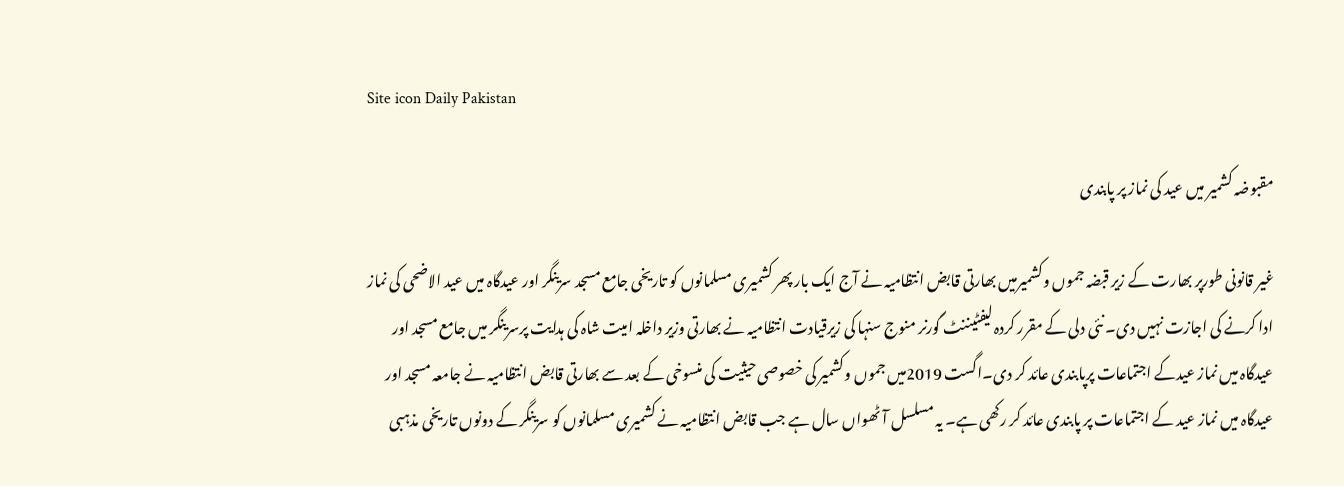Site icon Daily Pakistan

مقبوضہ کشمیر میں عید کی نماز پر پابندی

غیر قانونی طورپر بھارت کے زیر قبضہ جموں وکشمیرمیں بھارتی قابض انتظامیہ نے آج ایک بار پھر کشمیری مسلمانوں کو تاریخی جامع مسجد سرینگر اور عیدگاہ میں عید الاضحی کی نماز ادا کرنے کی اجازت نہیں دی۔ نئی دلی کے مقرر کردہ لیفٹیننٹ گورنر منوج سنہا کی زیرقیادت انتظامیہ نے بھارتی وزیر داخلہ امیت شاہ کی ہدایت پرسرینگر میں جامع مسجد اور عیدگاہ میں نماز عیدکے اجتماعات پرپابندی عائد کر دی۔اگست 2019میں جموں وکشمیر کی خصوصی حیثیت کی منسوخی کے بعد سے بھارتی قابض انتظامیہ نے جامعہ مسجد اور عیدگاہ میں نماز عید کے اجتماعات پر پابندی عائد کر رکھی ہے۔ یہ مسلسل آٹھواں سال ہے جب قابض انتظامیہ نے کشمیری مسلمانوں کو سرینگر کے دونوں تاریخی مذہبی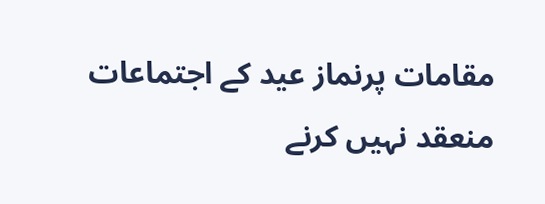مقامات پرنماز عید کے اجتماعات منعقد نہیں کرنے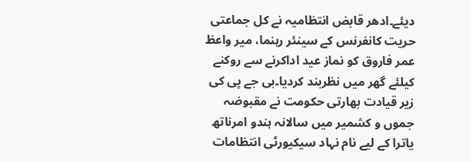دیئے۔ادھر قابض انتظامیہ نے کل جماعتی حریت کانفرنس کے سینئر رہنما، میر واعظ عمر فاروق کو نماز عید اداکرنے سے روکنے کیلئے گھر میں نظربند کردیا۔بی جے پی کی زیر قیادت بھارتی حکومت نے مقبوضہ جموں و کشمیر میں سالانہ ہندو امرناتھ یاترا کے لیے نام نہاد سیکیورٹی انتظامات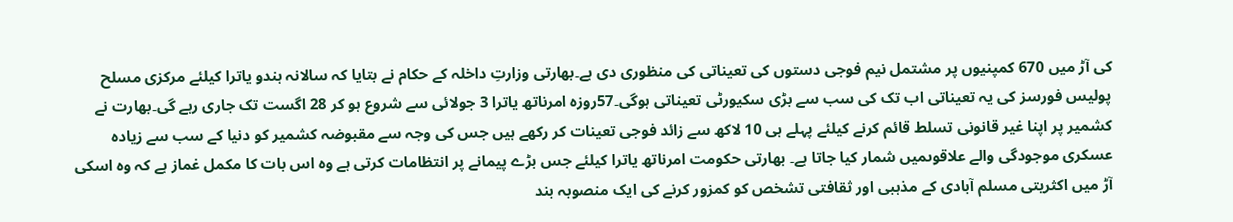کی آڑ میں 670 کمپنیوں پر مشتمل نیم فوجی دستوں کی تعیناتی کی منظوری دی ہے۔بھارتی وزارتِ داخلہ کے حکام نے بتایا کہ سالانہ ہندو یاترا کیلئے مرکزی مسلح پولیس فورسز کی یہ تعیناتی اب تک کی سب سے بڑی سکیورٹی تعیناتی ہوگی۔57روزہ امرناتھ یاترا 3 جولائی سے شروع ہو کر 28 اگست تک جاری رہے گی۔بھارت نے کشمیر پر اپنا غیر قانونی تسلط قائم کرنے کیلئے پہلے ہی 10 لاکھ سے زائد فوجی تعینات کر رکھے ہیں جس کی وجہ سے مقبوضہ کشمیر کو دنیا کے سب سے زیادہ عسکری موجودگی والے علاقوںمیں شمار کیا جاتا ہے۔ بھارتی حکومت امرناتھ یاترا کیلئے جس بڑے پیمانے پر انتظامات کرتی ہے وہ اس بات کا مکمل غماز ہے کہ وہ اسکی آڑ میں اکثریتی مسلم آبادی کے مذہبی اور ثقافتی تشخص کو کمزور کرنے کی ایک منصوبہ بند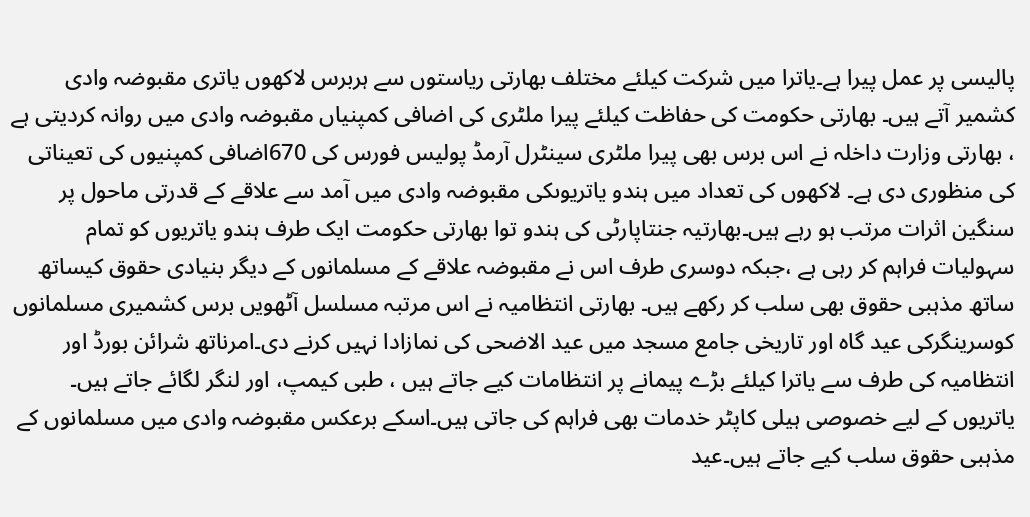پالیسی پر عمل پیرا ہے۔یاترا میں شرکت کیلئے مختلف بھارتی ریاستوں سے ہربرس لاکھوں یاتری مقبوضہ وادی کشمیر آتے ہیں۔ بھارتی حکومت کی حفاظت کیلئے پیرا ملٹری کی اضافی کمپنیاں مقبوضہ وادی میں روانہ کردیتی ہے ، بھارتی وزارت داخلہ نے اس برس بھی پیرا ملٹری سینٹرل آرمڈ پولیس فورس کی 670اضافی کمپنیوں کی تعیناتی کی منظوری دی ہے۔ لاکھوں کی تعداد میں ہندو یاتریوںکی مقبوضہ وادی میں آمد سے علاقے کے قدرتی ماحول پر سنگین اثرات مرتب ہو رہے ہیں۔بھارتیہ جنتاپارٹی کی ہندو توا بھارتی حکومت ایک طرف ہندو یاتریوں کو تمام سہولیات فراہم کر رہی ہے ،جبکہ دوسری طرف اس نے مقبوضہ علاقے کے مسلمانوں کے دیگر بنیادی حقوق کیساتھ ساتھ مذہبی حقوق بھی سلب کر رکھے ہیں۔ بھارتی انتظامیہ نے اس مرتبہ مسلسل آٹھویں برس کشمیری مسلمانوں کوسرینگرکی عید گاہ اور تاریخی جامع مسجد میں عید الاضحی کی نمازادا نہیں کرنے دی۔امرناتھ شرائن بورڈ اور انتظامیہ کی طرف سے یاترا کیلئے بڑے پیمانے پر انتظامات کیے جاتے ہیں ، طبی کیمپ، اور لنگر لگائے جاتے ہیں۔ یاتریوں کے لیے خصوصی ہیلی کاپٹر خدمات بھی فراہم کی جاتی ہیں۔اسکے برعکس مقبوضہ وادی میں مسلمانوں کے مذہبی حقوق سلب کیے جاتے ہیں۔عید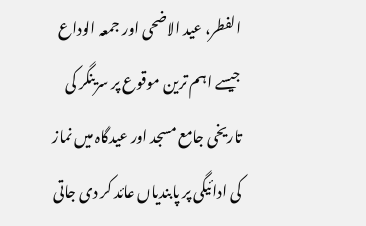الفطر، عید الاضحی اور جمعہ الوداع جیسے اہم ترین موقوع پر سرینگر کی تاریخی جامع مسجد اور عیدگاہ میں نماز کی ادائیگی پر پابندیاں عائد کر دی جاتی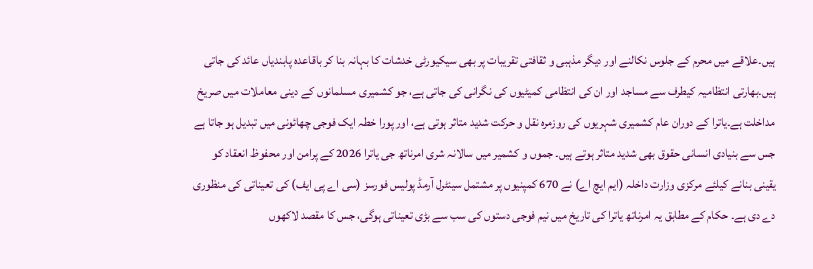ہیں۔علاقے میں محرم کے جلوس نکالنے اور دیگر مذہبی و ثقافتی تقریبات پر بھی سیکیورٹی خدشات کا بہانہ بنا کر باقاعدہ پابندیاں عائد کی جاتی ہیں۔بھارتی انتظامیہ کیطرف سے مساجد اور ان کی انتظامی کمیٹیوں کی نگرانی کی جاتی ہے، جو کشمیری مسلمانوں کے دینی معاملات میں صریخ مداخلت ہے۔یاترا کے دوران عام کشمیری شہریوں کی روزمرہ نقل و حرکت شدید متاثر ہوتی ہے، اور پورا خطہ ایک فوجی چھائونی میں تبدیل ہو جاتا ہے جس سے بنیادی انسانی حقوق بھی شدید متاثر ہوتے ہیں۔ جموں و کشمیر میں سالانہ شری امرناتھ جی یاترا 2026 کے پرامن اور محفوظ انعقاد کو یقینی بنانے کیلئے مرکزی وزارت داخلہ (ایم ایچ اے) نے 670 کمپنیوں پر مشتمل سینٹرل آرمڈ پولیس فورسز (سی اے پی ایف) کی تعیناتی کی منظوری دے دی ہے۔ حکام کے مطابق یہ امرناتھ یاترا کی تاریخ میں نیم فوجی دستوں کی سب سے بڑی تعیناتی ہوگی، جس کا مقصد لاکھوں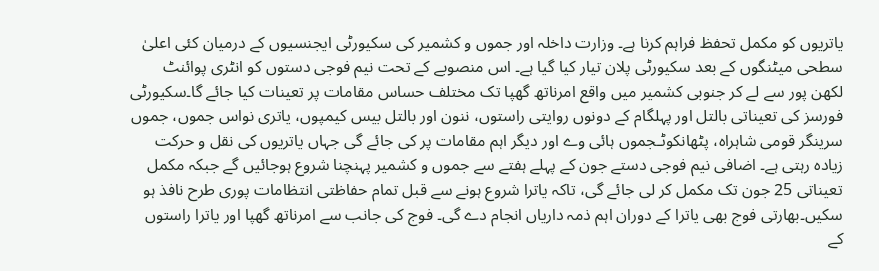یاتریوں کو مکمل تحفظ فراہم کرنا ہے۔ وزارت داخلہ اور جموں و کشمیر کی سکیورٹی ایجنسیوں کے درمیان کئی اعلیٰ سطحی میٹنگوں کے بعد سکیورٹی پلان تیار کیا گیا ہے۔ اس منصوبے کے تحت نیم فوجی دستوں کو انٹری پوائنٹ لکھن پور سے لے کر جنوبی کشمیر میں واقع امرناتھ گھپا تک مختلف حساس مقامات پر تعینات کیا جائے گا۔سکیورٹی فورسز کی تعیناتی بالتل اور پہلگام کے دونوں روایتی راستوں، ننون اور بالتل بیس کیمپوں، یاتری نواس جموں، جموں سرینگر قومی شاہراہ، پٹھانکوٹـجموں ہائی وے اور دیگر اہم مقامات پر کی جائے گی جہاں یاتریوں کی نقل و حرکت زیادہ رہتی ہے۔ اضافی نیم فوجی دستے جون کے پہلے ہفتے سے جموں و کشمیر پہنچنا شروع ہوجائیں گے جبکہ مکمل تعیناتی 25 جون تک مکمل کر لی جائے گی، تاکہ یاترا شروع ہونے سے قبل تمام حفاظتی انتظامات پوری طرح نافذ ہو سکیں۔بھارتی فوج بھی یاترا کے دوران اہم ذمہ داریاں انجام دے گی۔ فوج کی جانب سے امرناتھ گھپا اور یاترا راستوں کے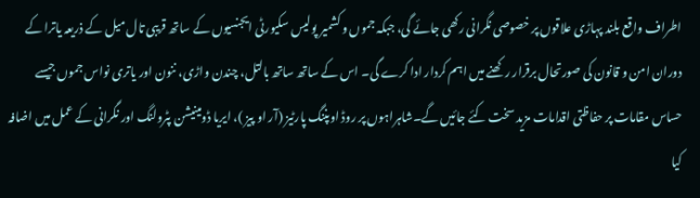اطراف واقع بلند پہاڑی علاقوں پر خصوصی نگرانی رکھی جائے گی، جبکہ جموں و کشمیر پولیس سکیورٹی ایجنسیوں کے ساتھ قریبی تال میل کے ذریعہ یاترا کے دوران امن و قانون کی صورتحال برقرار رکھنے میں اہم کردار ادا کرے گی۔ اس کے ساتھ ساتھ بالتل، چندن واڑی، ننون اور یاتری نواس جموں جیسے حساس مقامات پر حفاظتی اقدامات مزید سخت کئے جائیں گے۔شاہراہوں پر روڈ اوپننگ پارٹیز (آر او پیز )، ایریا ڈومینیشن پٹرولنگ اور نگرانی کے عمل میں اضافہ کیا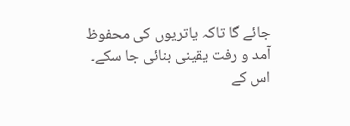جائے گا تاکہ یاتریوں کی محفوظ آمد و رفت یقینی بنائی جا سکے۔ اس کے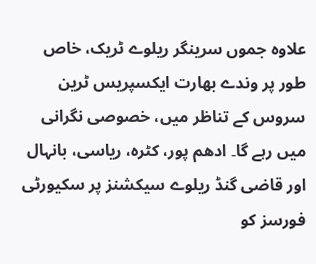علاوہ جموں سرینگر ریلوے ٹریک، خاص طور پر وندے بھارت ایکسپریس ٹرین سروس کے تناظر میں، خصوصی نگرانی میں رہے گا۔ ادھم پور، کٹرہ، ریاسی، بانہال اور قاضی گنڈ ریلوے سیکشنز پر سکیورٹی فورسز کو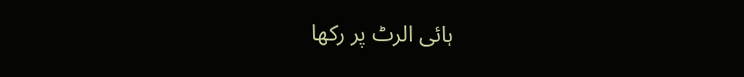ہائی الرٹ پر رکھا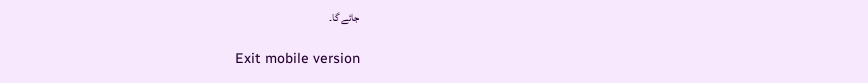جائے گا۔

Exit mobile version